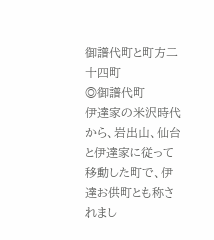御譜代町と町方二十四町
◎御譜代町
伊達家の米沢時代から、岩出山、仙台と伊達家に従って移動した町で、伊達お供町とも称されまし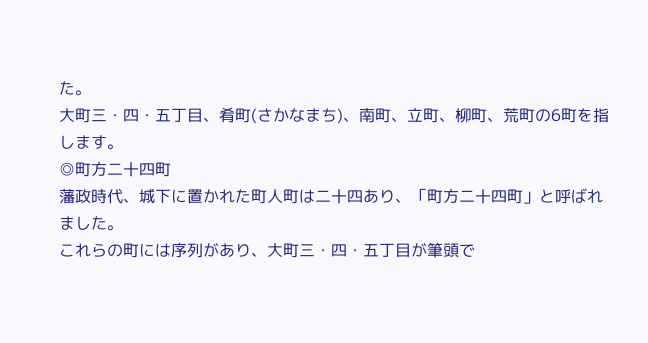た。
大町三・四・五丁目、肴町(さかなまち)、南町、立町、柳町、荒町の6町を指します。
◎町方二十四町
藩政時代、城下に置かれた町人町は二十四あり、「町方二十四町」と呼ばれました。
これらの町には序列があり、大町三・四・五丁目が筆頭で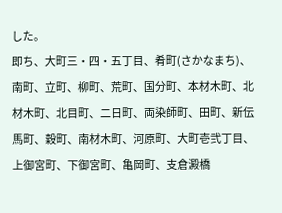した。
即ち、大町三・四・五丁目、肴町(さかなまち)、南町、立町、柳町、荒町、国分町、本材木町、北材木町、北目町、二日町、両染師町、田町、新伝馬町、穀町、南材木町、河原町、大町壱弐丁目、上御宮町、下御宮町、亀岡町、支倉澱橋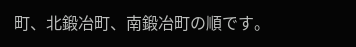町、北鍛冶町、南鍛冶町の順です。